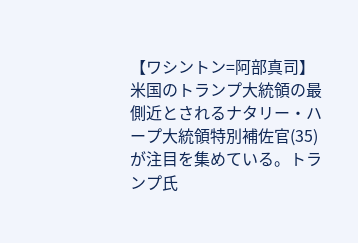【ワシントン=阿部真司】米国のトランプ大統領の最側近とされるナタリー・ハープ大統領特別補佐官(35)が注目を集めている。トランプ氏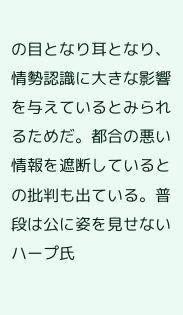の目となり耳となり、情勢認識に大きな影響を与えているとみられるためだ。都合の悪い情報を遮断しているとの批判も出ている。普段は公に姿を見せないハープ氏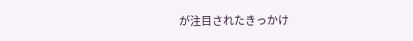が注目されたきっかけ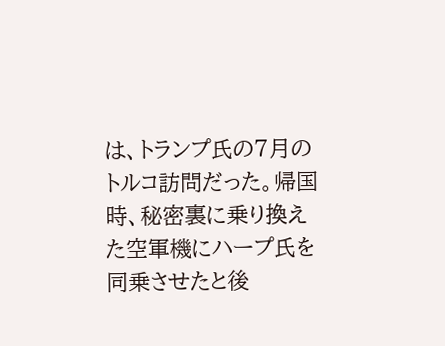は、トランプ氏の7月のトルコ訪問だった。帰国時、秘密裏に乗り換えた空軍機にハープ氏を同乗させたと後